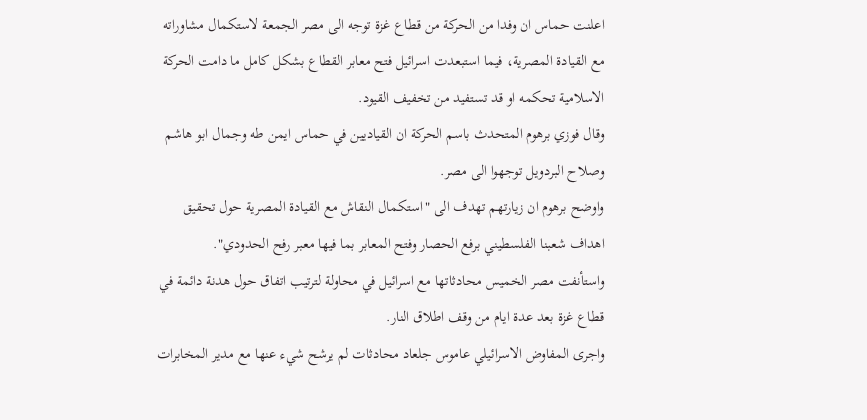اعلنت حماس ان وفدا من الحركة من قطاع غزة توجه الى مصر الجمعة لاستكمال مشاوراته مع القيادة المصرية، فيما استبعدت اسرائيل فتح معابر القطاع بشكل كامل ما دامت الحركة الاسلامية تحكمه او قد تستفيد من تخفيف القيود.
وقال فوزي برهوم المتحدث باسم الحركة ان القياديين في حماس ايمن طه وجمال ابو هاشم وصلاح البردويل توجهوا الى مصر.
واوضح برهوم ان زيارتهم تهدف الى "استكمال النقاش مع القيادة المصرية حول تحقيق اهداف شعبنا الفلسطيني برفع الحصار وفتح المعابر بما فيها معبر رفح الحدودي".
واستأنفت مصر الخميس محادثاتها مع اسرائيل في محاولة لترتيب اتفاق حول هدنة دائمة في قطاع غزة بعد عدة ايام من وقف اطلاق النار.
واجرى المفاوض الاسرائيلي عاموس جلعاد محادثات لم يرشح شيء عنها مع مدير المخابرات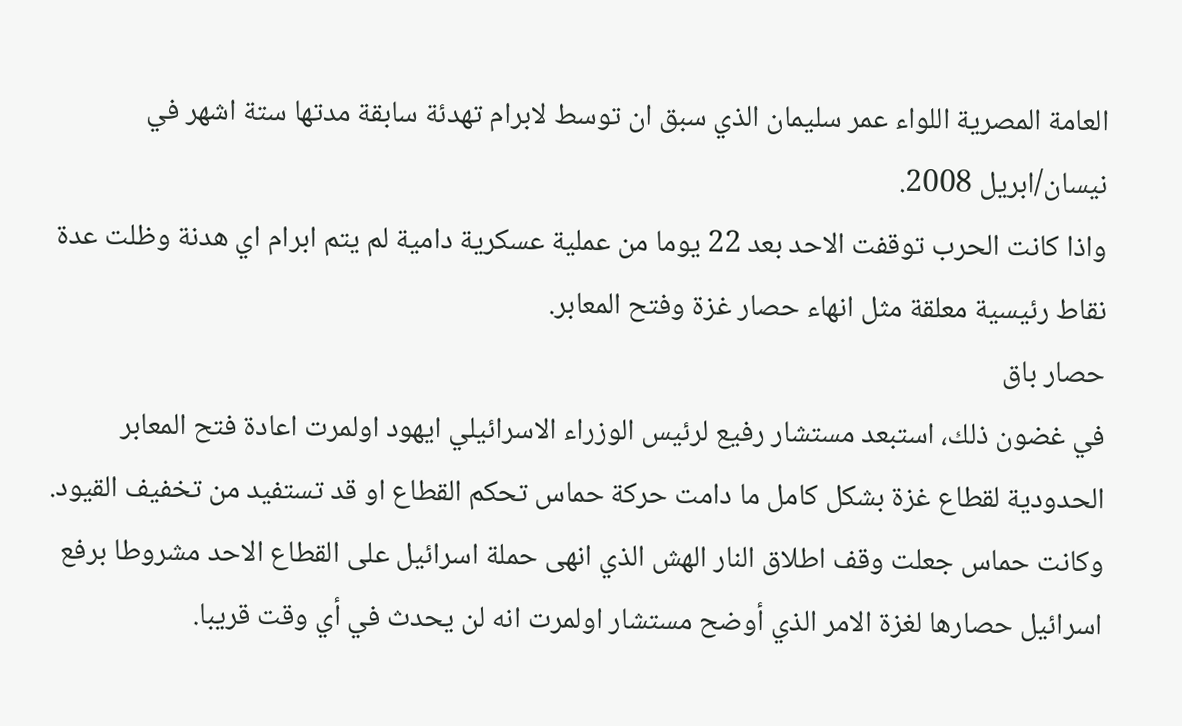العامة المصرية اللواء عمر سليمان الذي سبق ان توسط لابرام تهدئة سابقة مدتها ستة اشهر في نيسان/ابريل 2008.
واذا كانت الحرب توقفت الاحد بعد 22 يوما من عملية عسكرية دامية لم يتم ابرام اي هدنة وظلت عدة نقاط رئيسية معلقة مثل انهاء حصار غزة وفتح المعابر.
حصار باق
في غضون ذلك، استبعد مستشار رفيع لرئيس الوزراء الاسرائيلي ايهود اولمرت اعادة فتح المعابر الحدودية لقطاع غزة بشكل كامل ما دامت حركة حماس تحكم القطاع او قد تستفيد من تخفيف القيود.
وكانت حماس جعلت وقف اطلاق النار الهش الذي انهى حملة اسرائيل على القطاع الاحد مشروطا برفع اسرائيل حصارها لغزة الامر الذي أوضح مستشار اولمرت انه لن يحدث في أي وقت قريبا.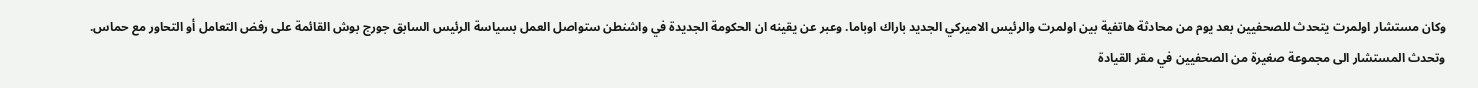وكان مستشار اولمرت يتحدث للصحفيين بعد يوم من محادثة هاتفية بين اولمرت والرئيس الاميركي الجديد باراك اوباما. وعبر عن يقينه ان الحكومة الجديدة في واشنطن ستواصل العمل بسياسة الرئيس السابق جورج بوش القائمة على رفض التعامل أو التحاور مع حماس.
وتحدث المستشار الى مجموعة صغيرة من الصحفيين في مقر القيادة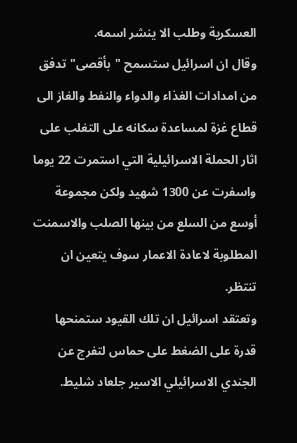العسكرية وطلب الا ينشر اسمه.
وقال ان اسرائيل ستسمح "بأقصى" تدفق من امدادات الغذاء والدواء والنفط والغاز الى قطاع غزة لمساعدة سكانه على التغلب على اثار الحملة الاسرائيلية التي استمرت 22 يوما واسفرت عن 1300 شهيد ولكن مجموعة أوسع من السلع من بينها الصلب والاسمنت المطلوبة لاعادة الاعمار سوف يتعين ان تنتظر.
وتعتقد اسرائيل ان تلك القيود ستمنحها قدرة على الضغط على حماس لتفرج عن الجندي الاسرائيلي الاسير جلعاد شليط.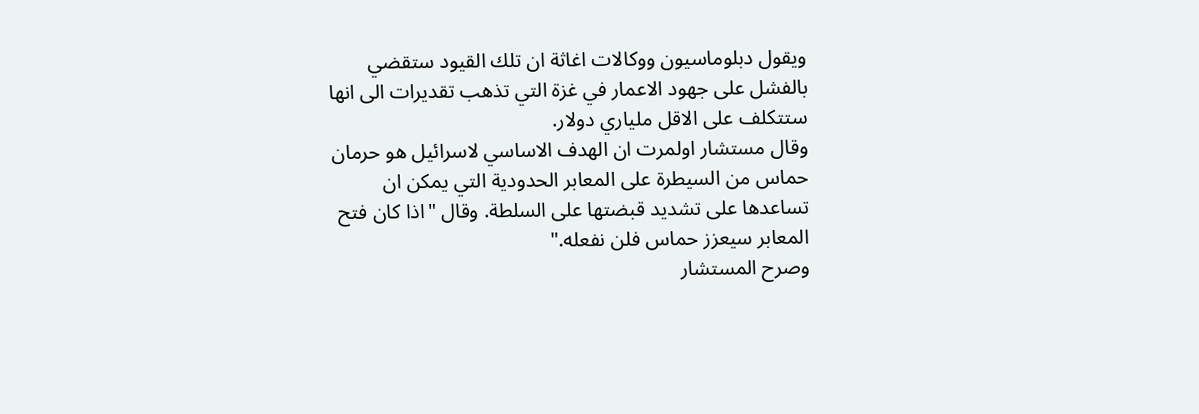ويقول دبلوماسيون ووكالات اغاثة ان تلك القيود ستقضي بالفشل على جهود الاعمار في غزة التي تذهب تقديرات الى انها ستتكلف على الاقل ملياري دولار.
وقال مستشار اولمرت ان الهدف الاساسي لاسرائيل هو حرمان حماس من السيطرة على المعابر الحدودية التي يمكن ان تساعدها على تشديد قبضتها على السلطة. وقال "اذا كان فتح المعابر سيعزز حماس فلن نفعله."
وصرح المستشار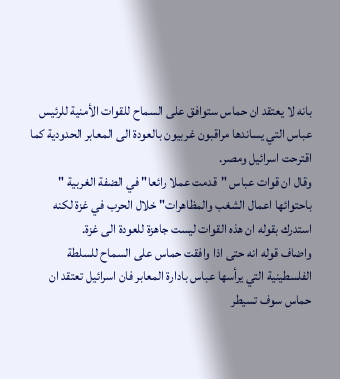بانه لا يعتقد ان حماس ستوافق على السماح للقوات الأمنية للرئيس عباس التي يساندها مراقبون غربيون بالعودة الى المعابر الحدودية كما اقترحت اسرائيل ومصر.
وقال ان قوات عباس "قدمت عملا رائعا" في الضفة الغربية " باحتوائها اعمال الشغب والمظاهرات" خلال الحرب في غزة لكنه استدرك بقوله ان هذه القوات ليست جاهزة للعودة الى غزة.
واضاف قوله انه حتى اذا وافقت حماس على السماح للسلطة الفلسطينية التي يرأسها عباس بادارة المعابر فان اسرائيل تعتقد ان حماس سوف تسيطر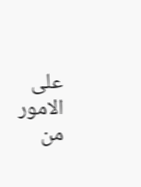على الامور من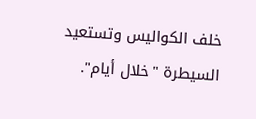خلف الكواليس وتستعيد السيطرة "خلال أيام".